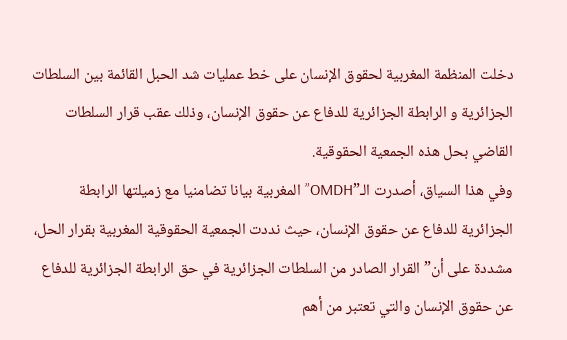دخلت المنظمة المغربية لحقوق الإنسان على خط عمليات شد الحبل القائمة بين السلطات الجزائرية و الرابطة الجزائرية للدفاع عن حقوق الإنسان، وذلك عقب قرار السلطات القاضي بحل هذه الجمعية الحقوقية.
وفي هذا السياق، أصدرت الـ”OMDH” المغربية بيانا تضامنيا مع زميلتها الرابطة الجزائرية للدفاع عن حقوق الإنسان، حيث نددت الجمعية الحقوقية المغربية بقرار الحل، مشددة على أن” القرار الصادر من السلطات الجزائرية في حق الرابطة الجزائرية للدفاع عن حقوق الإنسان والتي تعتبر من أهم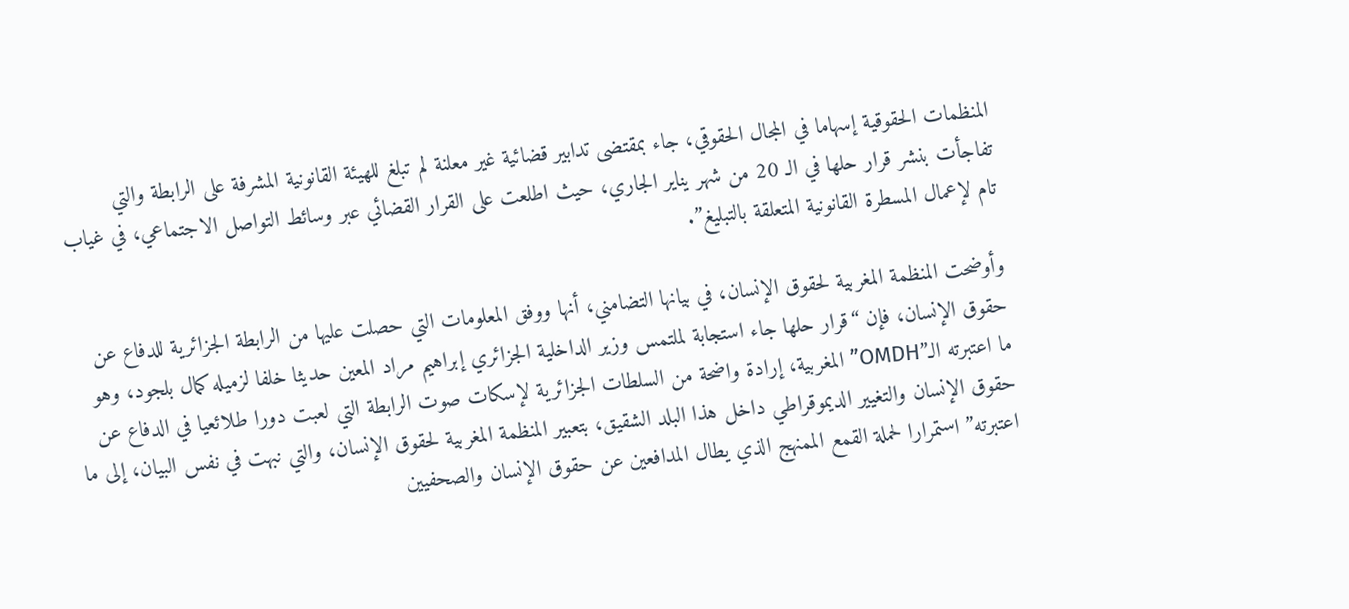المنظمات الحقوقية إسهاما في المجال الحقوقي، جاء بمقتضى تدابير قضائية غير معلنة لم تبلغ للهيئة القانونية المشرفة على الرابطة والتي تفاجأت بنشر قرار حلها في الـ 20 من شهر يناير الجاري، حيث اطلعت على القرار القضائي عبر وسائط التواصل الاجتماعي، في غياب تام لإعمال المسطرة القانونية المتعلقة بالتبليغ”.

وأوضحت المنظمة المغربية لحقوق الإنسان، في بيانها التضامني، أنها ووفق المعلومات التي حصلت عليها من الرابطة الجزائرية للدفاع عن حقوق الإنسان، فإن “قرار حلها جاء استجابة لملتمس وزير الداخلية الجزائري إبراهيم مراد المعين حديثا خلفا لزميله كمال بلجود، وهو ما اعتبرته الـ”OMDH” المغربية، إرادة واضحة من السلطات الجزائرية لإسكات صوت الرابطة التي لعبت دورا طلائعيا في الدفاع عن حقوق الإنسان والتغيير الديموقراطي داخل هذا البلد الشقيق، بتعبير المنظمة المغربية لحقوق الإنسان، والتي نبهت في نفس البيان، إلى ما اعتبرته” استمرارا لحملة القمع الممنهج الذي يطال المدافعين عن حقوق الإنسان والصحفيين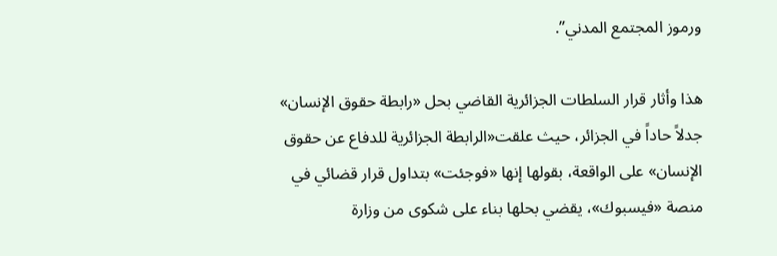ورموز المجتمع المدني”.

هذا وأثار قرار السلطات الجزائرية القاضي بحل «رابطة حقوق الإنسان» جدلاً حاداً في الجزائر، حيث علقت«الرابطة الجزائرية للدفاع عن حقوق الإنسان» على الواقعة، بقولها إنها «فوجئت» بتداول قرار قضائي في منصة «فيسبوك»، يقضي بحلها بناء على شكوى من وزارة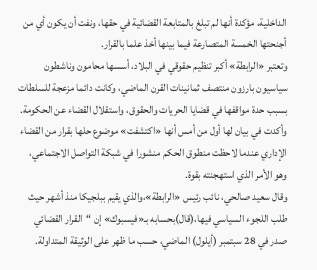الداخلية، مؤكدة أنها لم تبلغ بالمتابعة القضائية في حقها، ونفت أن يكون أي من أجنحتها الخمسة المتصارعة فيما بينها أخذ علما بالقرار.
وتعتبر «الرابطة» أكبر تنظيم حقوقي في البلاد، أسسها محامون وناشطون سياسيون بارزون منتصف ثمانينات القرن الماضي، وكانت دائما مزعجة للسلطات بسبب حدة مواقفها في قضايا الحريات والحقوق، واستقلال القضاء عن الحكومة. وأكدت في بيان لها أول من أمس أنها «اكتشفت» موضوع حلها بقرار من القضاء الإداري عندما لاحظت منطوق الحكم منشورا في شبكة التواصل الاجتماعي، وهو الأمر الذي استهجنته بقوة.
وقال سعيد صالحي، نائب رئيس «الرابطة»،والذي يقيم ببلجيكا منذ أشهر حيث طلب اللجوء السياسي فيها،(قال)بحسابه بـ«فيسبوك» إن “القرار القضائي صدر في 28 سبتمبر (أيلول) الماضي، حسب ما ظهر على الوثيقة المتداولة.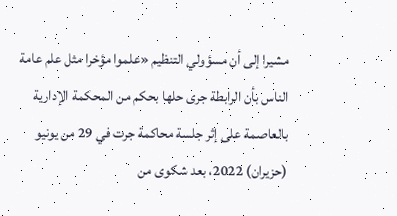مشيرا إلى أن مسؤولي التنظيم «علموا مؤخرا مثل علم عامة الناس بأن الرابطة جرى حلها بحكم من المحكمة الإدارية بالعاصمة على إثر جلسة محاكمة جرت في 29 من يونيو (حزيران) 2022، بعد شكوى من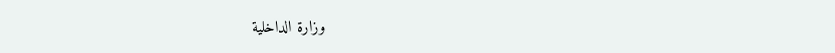وزارة الداخلية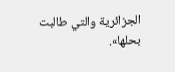الجزائرية والتي طالبت بحلها».